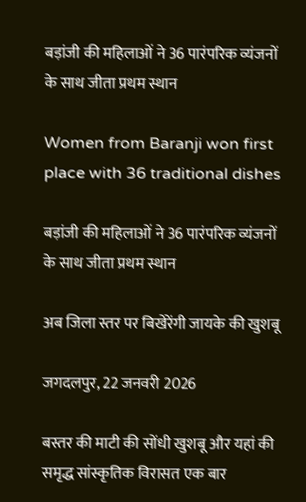बड़ांजी की महिलाओं ने 36 पारंपरिक व्यंजनों के साथ जीता प्रथम स्थान

Women from Baranji won first place with 36 traditional dishes

बड़ांजी की महिलाओं ने 36 पारंपरिक व्यंजनों के साथ जीता प्रथम स्थान

अब जिला स्तर पर बिखेरेंगी जायके की खुशबू

जगदलपुर, 22 जनवरी 2026

बस्तर की माटी की सोंधी खुशबू और यहां की समृद्ध सांस्कृतिक विरासत एक बार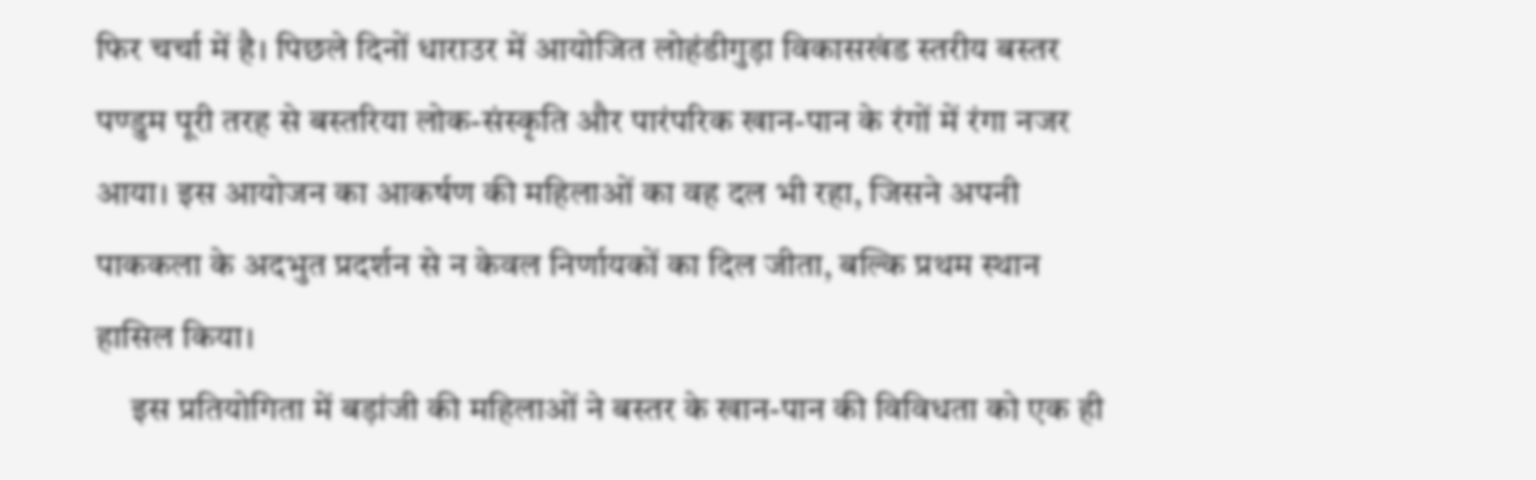फिर चर्चा में है। पिछले दिनों धाराउर में आयोजित लोहंडीगुड़ा विकासखंड स्तरीय बस्तर पण्डुम पूरी तरह से बस्तरिया लोक-संस्कृति और पारंपरिक खान-पान के रंगों में रंगा नजर आया। इस आयोजन का आकर्षण की महिलाओं का वह दल भी रहा, जिसने अपनी पाककला के अदभुत प्रदर्शन से न केवल निर्णायकों का दिल जीता, बल्कि प्रथम स्थान हासिल किया।
     इस प्रतियोगिता में बड़ांजी की महिलाओं ने बस्तर के खान-पान की विविधता को एक ही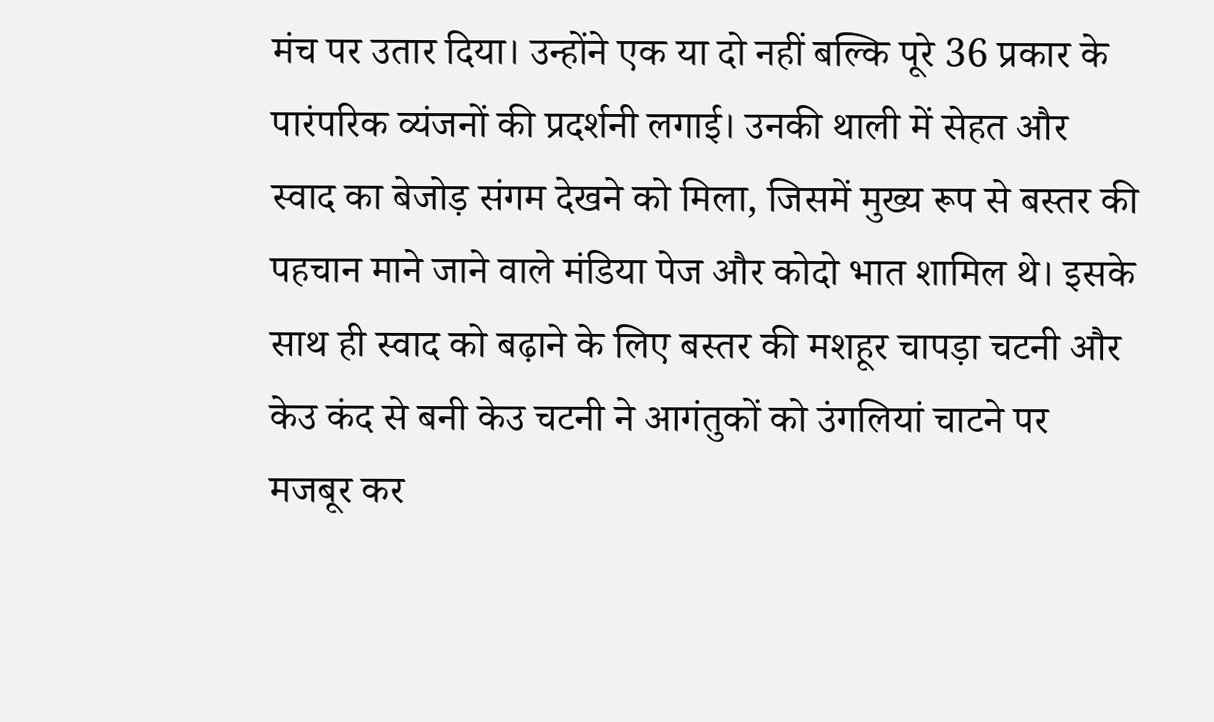मंच पर उतार दिया। उन्होंने एक या दो नहीं बल्कि पूरे 36 प्रकार के पारंपरिक व्यंजनों की प्रदर्शनी लगाई। उनकी थाली में सेहत और स्वाद का बेजोड़ संगम देखने को मिला, जिसमें मुख्य रूप से बस्तर की पहचान माने जाने वाले मंडिया पेज और कोदो भात शामिल थे। इसके साथ ही स्वाद को बढ़ाने के लिए बस्तर की मशहूर चापड़ा चटनी और केउ कंद से बनी केउ चटनी ने आगंतुकों को उंगलियां चाटने पर मजबूर कर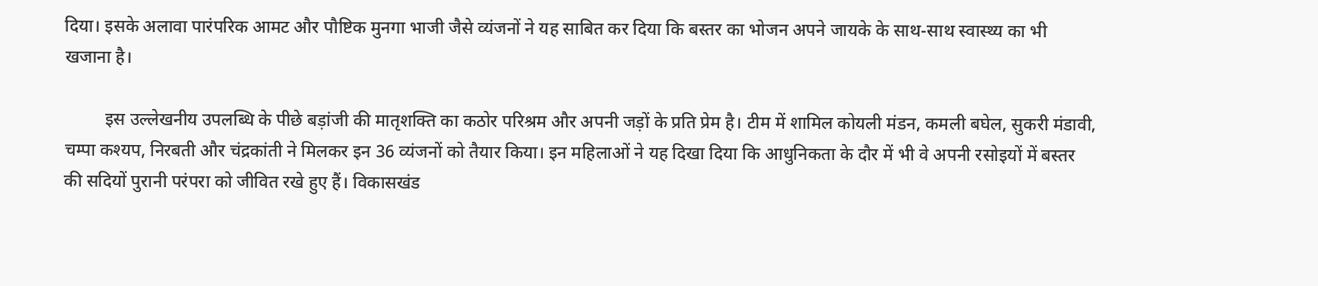दिया। इसके अलावा पारंपरिक आमट और पौष्टिक मुनगा भाजी जैसे व्यंजनों ने यह साबित कर दिया कि बस्तर का भोजन अपने जायके के साथ-साथ स्वास्थ्य का भी खजाना है।

         इस उल्लेखनीय उपलब्धि के पीछे बड़ांजी की मातृशक्ति का कठोर परिश्रम और अपनी जड़ों के प्रति प्रेम है। टीम में शामिल कोयली मंडन, कमली बघेल, सुकरी मंडावी, चम्पा कश्यप, निरबती और चंद्रकांती ने मिलकर इन 36 व्यंजनों को तैयार किया। इन महिलाओं ने यह दिखा दिया कि आधुनिकता के दौर में भी वे अपनी रसोइयों में बस्तर की सदियों पुरानी परंपरा को जीवित रखे हुए हैं। विकासखंड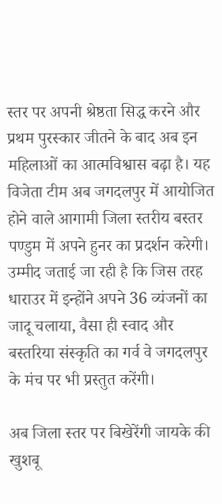स्तर पर अपनी श्रेष्ठता सिद्ध करने और प्रथम पुरस्कार जीतने के बाद अब इन महिलाओं का आत्मविश्वास बढ़ा है। यह विजेता टीम अब जगदलपुर में आयोजित होने वाले आगामी जिला स्तरीय बस्तर पण्डुम में अपने हुनर का प्रदर्शन करेगी। उम्मीद जताई जा रही है कि जिस तरह धाराउर में इन्होंने अपने 36 व्यंजनों का जादू चलाया, वैसा ही स्वाद और बस्तरिया संस्कृति का गर्व वे जगदलपुर के मंच पर भी प्रस्तुत करेंगी।

अब जिला स्तर पर बिखेरेंगी जायके की खुशबू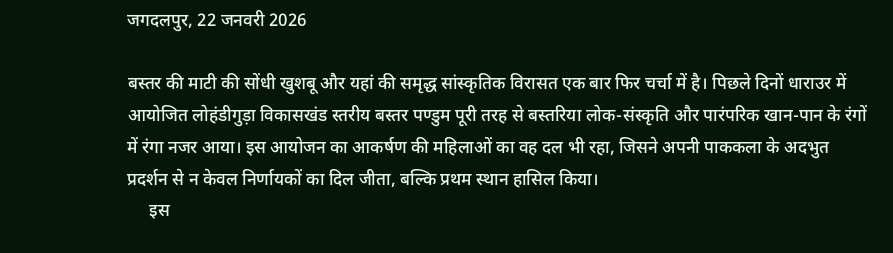जगदलपुर, 22 जनवरी 2026

बस्तर की माटी की सोंधी खुशबू और यहां की समृद्ध सांस्कृतिक विरासत एक बार फिर चर्चा में है। पिछले दिनों धाराउर में आयोजित लोहंडीगुड़ा विकासखंड स्तरीय बस्तर पण्डुम पूरी तरह से बस्तरिया लोक-संस्कृति और पारंपरिक खान-पान के रंगों में रंगा नजर आया। इस आयोजन का आकर्षण की महिलाओं का वह दल भी रहा, जिसने अपनी पाककला के अदभुत प्रदर्शन से न केवल निर्णायकों का दिल जीता, बल्कि प्रथम स्थान हासिल किया।
     इस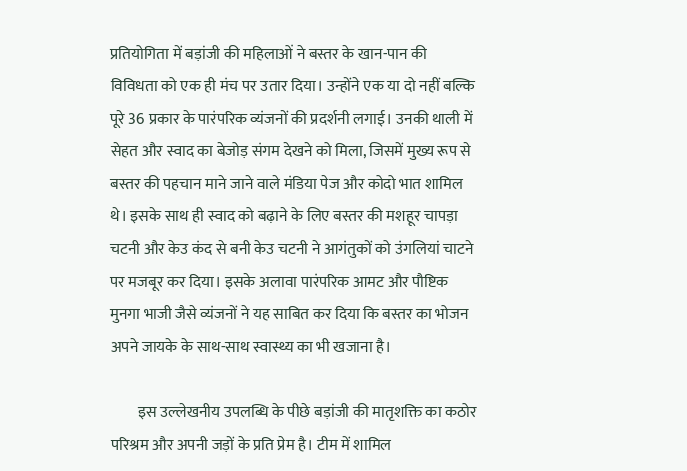प्रतियोगिता में बड़ांजी की महिलाओं ने बस्तर के खान-पान की विविधता को एक ही मंच पर उतार दिया। उन्होंने एक या दो नहीं बल्कि पूरे 36 प्रकार के पारंपरिक व्यंजनों की प्रदर्शनी लगाई। उनकी थाली में सेहत और स्वाद का बेजोड़ संगम देखने को मिला, जिसमें मुख्य रूप से बस्तर की पहचान माने जाने वाले मंडिया पेज और कोदो भात शामिल थे। इसके साथ ही स्वाद को बढ़ाने के लिए बस्तर की मशहूर चापड़ा चटनी और केउ कंद से बनी केउ चटनी ने आगंतुकों को उंगलियां चाटने पर मजबूर कर दिया। इसके अलावा पारंपरिक आमट और पौष्टिक मुनगा भाजी जैसे व्यंजनों ने यह साबित कर दिया कि बस्तर का भोजन अपने जायके के साथ-साथ स्वास्थ्य का भी खजाना है।

         इस उल्लेखनीय उपलब्धि के पीछे बड़ांजी की मातृशक्ति का कठोर परिश्रम और अपनी जड़ों के प्रति प्रेम है। टीम में शामिल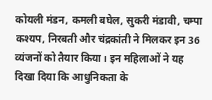कोयली मंडन, कमली बघेल, सुकरी मंडावी, चम्पा कश्यप, निरबती और चंद्रकांती ने मिलकर इन 36 व्यंजनों को तैयार किया। इन महिलाओं ने यह दिखा दिया कि आधुनिकता के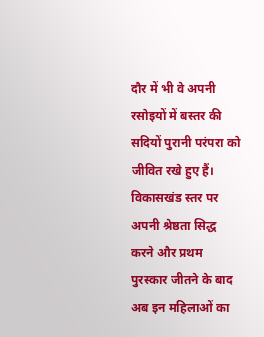दौर में भी वे अपनी रसोइयों में बस्तर की सदियों पुरानी परंपरा को जीवित रखे हुए हैं। विकासखंड स्तर पर अपनी श्रेष्ठता सिद्ध करने और प्रथम पुरस्कार जीतने के बाद अब इन महिलाओं का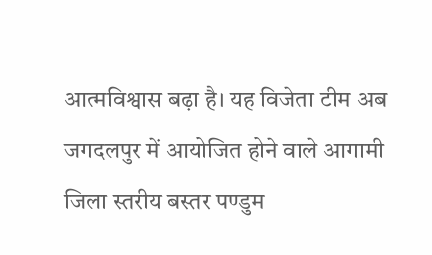आत्मविश्वास बढ़ा है। यह विजेता टीम अब जगदलपुर में आयोजित होने वाले आगामी जिला स्तरीय बस्तर पण्डुम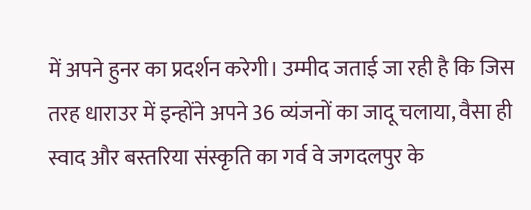में अपने हुनर का प्रदर्शन करेगी। उम्मीद जताई जा रही है कि जिस तरह धाराउर में इन्होंने अपने 36 व्यंजनों का जादू चलाया, वैसा ही स्वाद और बस्तरिया संस्कृति का गर्व वे जगदलपुर के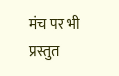मंच पर भी प्रस्तुत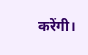करेंगी।